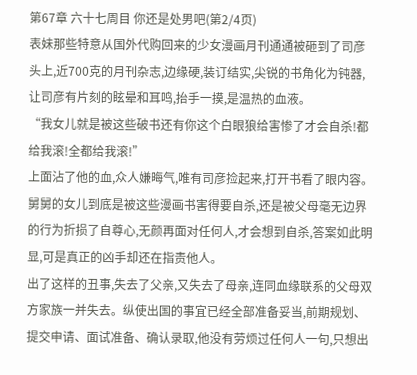第67章 六十七周目 你还是处男吧(第2/4页)
表妹那些特意从国外代购回来的少女漫画月刊通通被砸到了司彦头上,近700克的月刊杂志,边缘硬,装订结实,尖锐的书角化为钝器,让司彦有片刻的眩晕和耳鸣,抬手一摸,是温热的血液。
“我女儿就是被这些破书还有你这个白眼狼给害惨了才会自杀!都给我滚!全都给我滚!”
上面沾了他的血,众人嫌晦气,唯有司彦捡起来,打开书看了眼内容。
舅舅的女儿到底是被这些漫画书害得要自杀,还是被父母毫无边界的行为折损了自尊心,无颜再面对任何人,才会想到自杀,答案如此明显,可是真正的凶手却还在指责他人。
出了这样的丑事,失去了父亲,又失去了母亲,连同血缘联系的父母双方家族一并失去。纵使出国的事宜已经全部准备妥当,前期规划、提交申请、面试准备、确认录取,他没有劳烦过任何人一句,只想出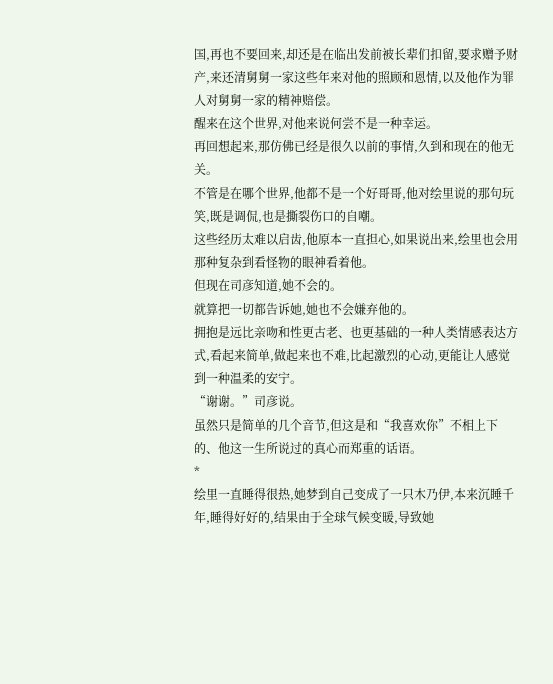国,再也不要回来,却还是在临出发前被长辈们扣留,要求赠予财产,来还清舅舅一家这些年来对他的照顾和恩情,以及他作为罪人对舅舅一家的精神赔偿。
醒来在这个世界,对他来说何尝不是一种幸运。
再回想起来,那仿佛已经是很久以前的事情,久到和现在的他无关。
不管是在哪个世界,他都不是一个好哥哥,他对绘里说的那句玩笑,既是调侃,也是撕裂伤口的自嘲。
这些经历太难以启齿,他原本一直担心,如果说出来,绘里也会用那种复杂到看怪物的眼神看着他。
但现在司彦知道,她不会的。
就算把一切都告诉她,她也不会嫌弃他的。
拥抱是远比亲吻和性更古老、也更基础的一种人类情感表达方式,看起来简单,做起来也不难,比起激烈的心动,更能让人感觉到一种温柔的安宁。
“谢谢。”司彦说。
虽然只是简单的几个音节,但这是和“我喜欢你”不相上下的、他这一生所说过的真心而郑重的话语。
*
绘里一直睡得很热,她梦到自己变成了一只木乃伊,本来沉睡千年,睡得好好的,结果由于全球气候变暖,导致她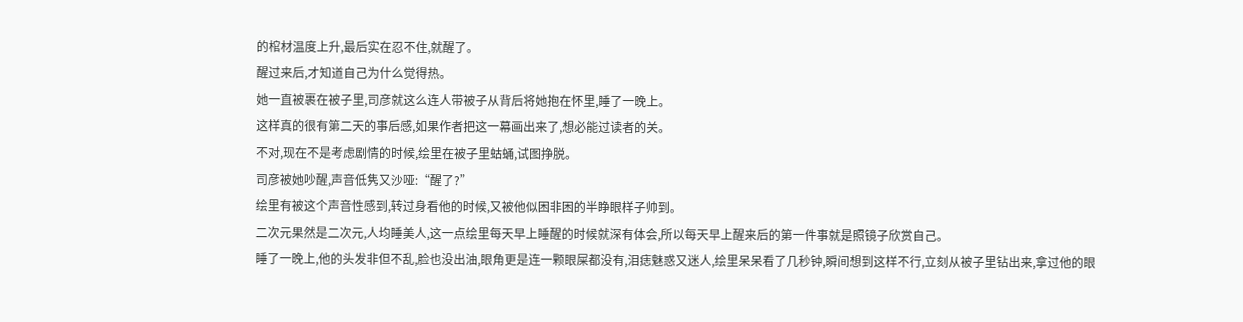的棺材温度上升,最后实在忍不住,就醒了。
醒过来后,才知道自己为什么觉得热。
她一直被裹在被子里,司彦就这么连人带被子从背后将她抱在怀里,睡了一晚上。
这样真的很有第二天的事后感,如果作者把这一幕画出来了,想必能过读者的关。
不对,现在不是考虑剧情的时候,绘里在被子里蛄蛹,试图挣脱。
司彦被她吵醒,声音低隽又沙哑:“醒了?”
绘里有被这个声音性感到,转过身看他的时候,又被他似困非困的半睁眼样子帅到。
二次元果然是二次元,人均睡美人,这一点绘里每天早上睡醒的时候就深有体会,所以每天早上醒来后的第一件事就是照镜子欣赏自己。
睡了一晚上,他的头发非但不乱,脸也没出油,眼角更是连一颗眼屎都没有,泪痣魅惑又迷人,绘里呆呆看了几秒钟,瞬间想到这样不行,立刻从被子里钻出来,拿过他的眼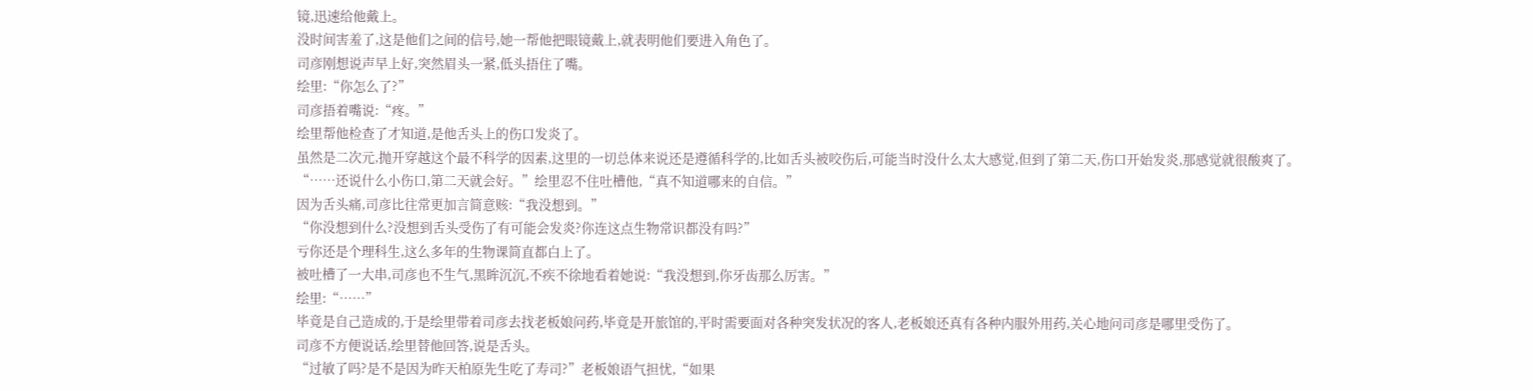镜,迅速给他戴上。
没时间害羞了,这是他们之间的信号,她一帮他把眼镜戴上,就表明他们要进入角色了。
司彦刚想说声早上好,突然眉头一紧,低头捂住了嘴。
绘里:“你怎么了?”
司彦捂着嘴说:“疼。”
绘里帮他检查了才知道,是他舌头上的伤口发炎了。
虽然是二次元,抛开穿越这个最不科学的因素,这里的一切总体来说还是遵循科学的,比如舌头被咬伤后,可能当时没什么太大感觉,但到了第二天,伤口开始发炎,那感觉就很酸爽了。
“……还说什么小伤口,第二天就会好。”绘里忍不住吐槽他,“真不知道哪来的自信。”
因为舌头痛,司彦比往常更加言简意赅:“我没想到。”
“你没想到什么?没想到舌头受伤了有可能会发炎?你连这点生物常识都没有吗?”
亏你还是个理科生,这么多年的生物课简直都白上了。
被吐槽了一大串,司彦也不生气,黑眸沉沉,不疾不徐地看着她说:“我没想到,你牙齿那么厉害。”
绘里:“……”
毕竟是自己造成的,于是绘里带着司彦去找老板娘问药,毕竟是开旅馆的,平时需要面对各种突发状况的客人,老板娘还真有各种内服外用药,关心地问司彦是哪里受伤了。
司彦不方便说话,绘里替他回答,说是舌头。
“过敏了吗?是不是因为昨天柏原先生吃了寿司?”老板娘语气担忧,“如果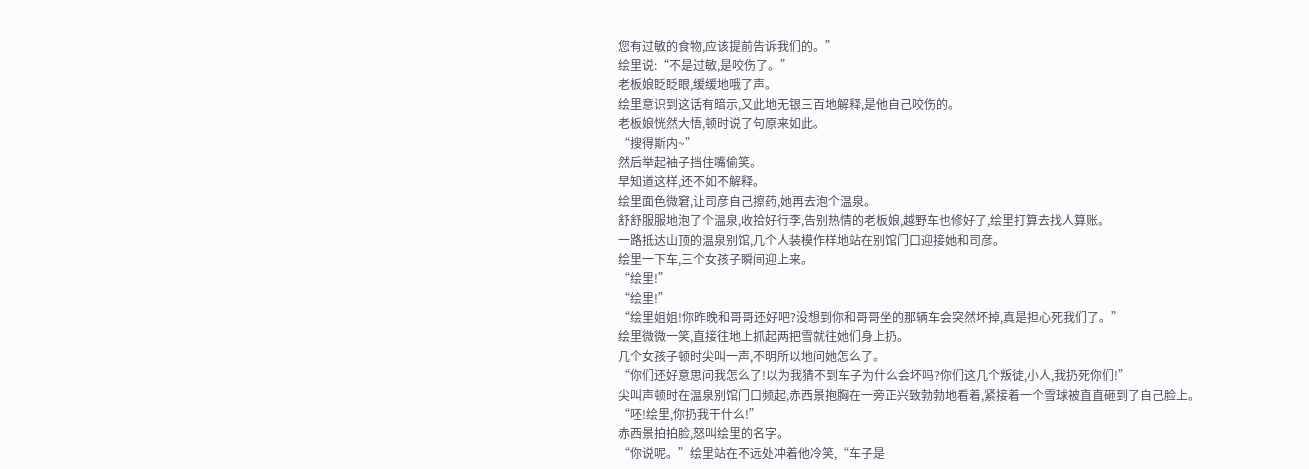您有过敏的食物,应该提前告诉我们的。”
绘里说:“不是过敏,是咬伤了。”
老板娘眨眨眼,缓缓地哦了声。
绘里意识到这话有暗示,又此地无银三百地解释,是他自己咬伤的。
老板娘恍然大悟,顿时说了句原来如此。
“搜得斯内~”
然后举起袖子挡住嘴偷笑。
早知道这样,还不如不解释。
绘里面色微窘,让司彦自己擦药,她再去泡个温泉。
舒舒服服地泡了个温泉,收拾好行李,告别热情的老板娘,越野车也修好了,绘里打算去找人算账。
一路抵达山顶的温泉别馆,几个人装模作样地站在别馆门口迎接她和司彦。
绘里一下车,三个女孩子瞬间迎上来。
“绘里!”
“绘里!”
“绘里姐姐!你昨晚和哥哥还好吧?没想到你和哥哥坐的那辆车会突然坏掉,真是担心死我们了。”
绘里微微一笑,直接往地上抓起两把雪就往她们身上扔。
几个女孩子顿时尖叫一声,不明所以地问她怎么了。
“你们还好意思问我怎么了!以为我猜不到车子为什么会坏吗?你们这几个叛徒,小人,我扔死你们!”
尖叫声顿时在温泉别馆门口频起,赤西景抱胸在一旁正兴致勃勃地看着,紧接着一个雪球被直直砸到了自己脸上。
“呸!绘里,你扔我干什么!”
赤西景拍拍脸,怒叫绘里的名字。
“你说呢。”绘里站在不远处冲着他冷笑,“车子是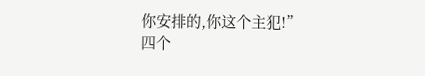你安排的,你这个主犯!”
四个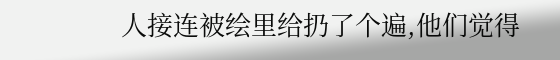人接连被绘里给扔了个遍,他们觉得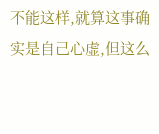不能这样,就算这事确实是自己心虚,但这么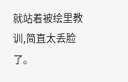就站着被绘里教训,简直太丢脸了。